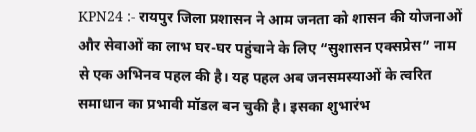KPN24 :- रायपुर जिला प्रशासन ने आम जनता को शासन की योजनाओं और सेवाओं का लाभ घर-घर पहुंचाने के लिए “सुशासन एक्सप्रेस” नाम से एक अभिनव पहल की है। यह पहल अब जनसमस्याओं के त्वरित समाधान का प्रभावी मॉडल बन चुकी है। इसका शुभारंभ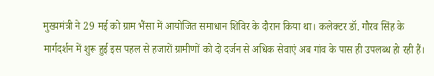मुख्यमंत्री ने 29 मई को ग्राम भैंसा में आयोजित समाधान शिविर के दौरान किया था। कलेक्टर डॉ. गौरव सिंह के मार्गदर्शन में शुरू हुई इस पहल से हजारों ग्रामीणों को दो दर्जन से अधिक सेवाएं अब गांव के पास ही उपलब्ध हो रही हैं।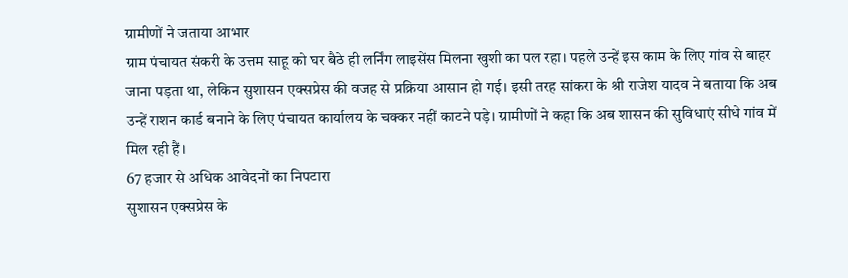ग्रामीणों ने जताया आभार
ग्राम पंचायत संकरी के उत्तम साहू को घर बैठे ही लर्निंग लाइसेंस मिलना खुशी का पल रहा। पहले उन्हें इस काम के लिए गांव से बाहर जाना पड़ता था, लेकिन सुशासन एक्सप्रेस की वजह से प्रक्रिया आसान हो गई। इसी तरह सांकरा के श्री राजेश यादव ने बताया कि अब उन्हें राशन कार्ड बनाने के लिए पंचायत कार्यालय के चक्कर नहीं काटने पड़े। ग्रामीणों ने कहा कि अब शासन की सुविधाएं सीधे गांव में मिल रही हैं।
67 हजार से अधिक आवेदनों का निपटारा
सुशासन एक्सप्रेस के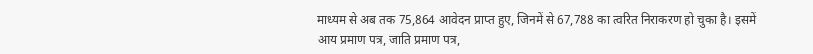माध्यम से अब तक 75,864 आवेदन प्राप्त हुए, जिनमें से 67,788 का त्वरित निराकरण हो चुका है। इसमें आय प्रमाण पत्र, जाति प्रमाण पत्र,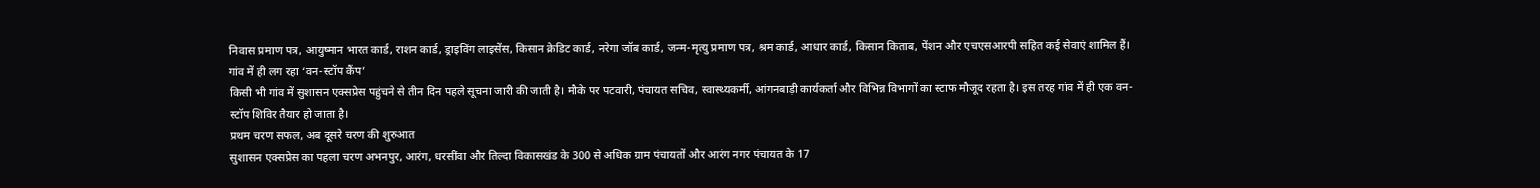निवास प्रमाण पत्र, आयुष्मान भारत कार्ड, राशन कार्ड, ड्राइविंग लाइसेंस, किसान क्रेडिट कार्ड, नरेगा जॉब कार्ड, जन्म-मृत्यु प्रमाण पत्र, श्रम कार्ड, आधार कार्ड, किसान किताब, पेंशन और एचएसआरपी सहित कई सेवाएं शामिल हैं।
गांव में ही लग रहा ‘वन-स्टॉप कैंप’
किसी भी गांव में सुशासन एक्सप्रेस पहुंचने से तीन दिन पहले सूचना जारी की जाती है। मौके पर पटवारी, पंचायत सचिव, स्वास्थ्यकर्मी, आंगनबाड़ी कार्यकर्ता और विभिन्न विभागों का स्टाफ मौजूद रहता है। इस तरह गांव में ही एक वन-स्टॉप शिविर तैयार हो जाता है।
प्रथम चरण सफल, अब दूसरे चरण की शुरुआत
सुशासन एक्सप्रेस का पहला चरण अभनपुर, आरंग, धरसींवा और तिल्दा विकासखंड के 300 से अधिक ग्राम पंचायतों और आरंग नगर पंचायत के 17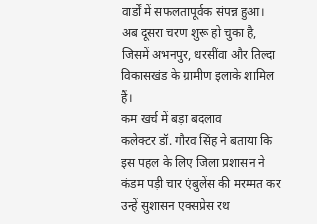वार्डों में सफलतापूर्वक संपन्न हुआ। अब दूसरा चरण शुरू हो चुका है, जिसमें अभनपुर, धरसींवा और तिल्दा विकासखंड के ग्रामीण इलाके शामिल हैं।
कम खर्च में बड़ा बदलाव
कलेक्टर डॉ. गौरव सिंह ने बताया कि इस पहल के लिए जिला प्रशासन ने कंडम पड़ी चार एंबुलेंस की मरम्मत कर उन्हें सुशासन एक्सप्रेस रथ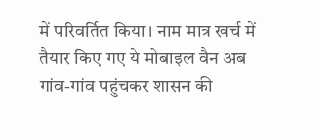में परिवर्तित किया। नाम मात्र खर्च में तैयार किए गए ये मोबाइल वैन अब गांव-गांव पहुंचकर शासन की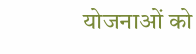योजनाओं को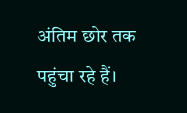अंतिम छोर तक पहुंचा रहे हैं।